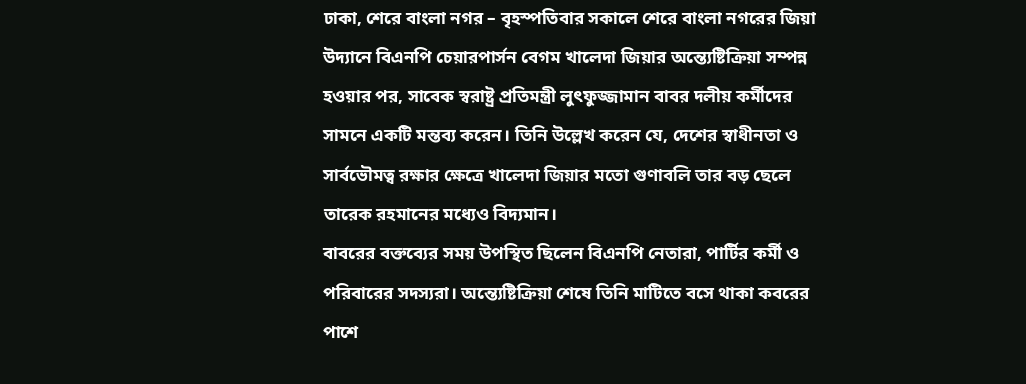ঢাকা, শেরে বাংলা নগর – বৃহস্পতিবার সকালে শেরে বাংলা নগরের জিয়া উদ্যানে বিএনপি চেয়ারপার্সন বেগম খালেদা জিয়ার অন্ত্যেষ্টিক্রিয়া সম্পন্ন হওয়ার পর, সাবেক স্বরাষ্ট্র প্রতিমন্ত্রী লুৎফুজ্জামান বাবর দলীয় কর্মীদের সামনে একটি মন্তব্য করেন। তিনি উল্লেখ করেন যে, দেশের স্বাধীনতা ও সার্বভৌমত্ব রক্ষার ক্ষেত্রে খালেদা জিয়ার মতো গুণাবলি তার বড় ছেলে তারেক রহমানের মধ্যেও বিদ্যমান।
বাবরের বক্তব্যের সময় উপস্থিত ছিলেন বিএনপি নেতারা, পার্টির কর্মী ও পরিবারের সদস্যরা। অন্ত্যেষ্টিক্রিয়া শেষে তিনি মাটিতে বসে থাকা কবরের পাশে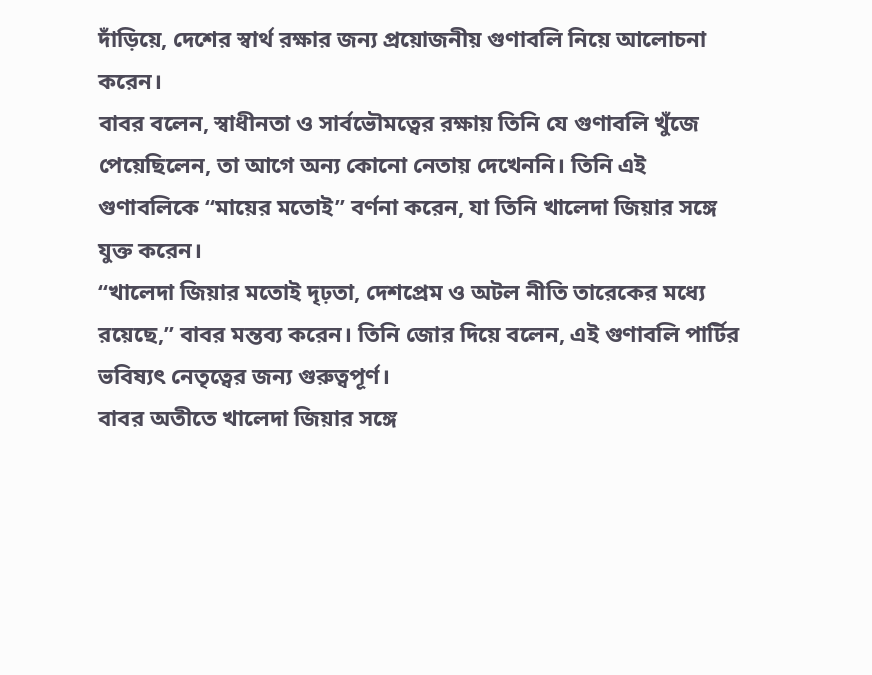দাঁড়িয়ে, দেশের স্বার্থ রক্ষার জন্য প্রয়োজনীয় গুণাবলি নিয়ে আলোচনা করেন।
বাবর বলেন, স্বাধীনতা ও সার্বভৌমত্বের রক্ষায় তিনি যে গুণাবলি খুঁজে পেয়েছিলেন, তা আগে অন্য কোনো নেতায় দেখেননি। তিনি এই গুণাবলিকে “মায়ের মতোই” বর্ণনা করেন, যা তিনি খালেদা জিয়ার সঙ্গে যুক্ত করেন।
“খালেদা জিয়ার মতোই দৃঢ়তা, দেশপ্রেম ও অটল নীতি তারেকের মধ্যে রয়েছে,” বাবর মন্তব্য করেন। তিনি জোর দিয়ে বলেন, এই গুণাবলি পার্টির ভবিষ্যৎ নেতৃত্বের জন্য গুরুত্বপূর্ণ।
বাবর অতীতে খালেদা জিয়ার সঙ্গে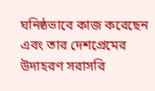ঘনিষ্ঠভাবে কাজ করেছেন এবং তার দেশপ্রেমের উদাহরণ সরাসরি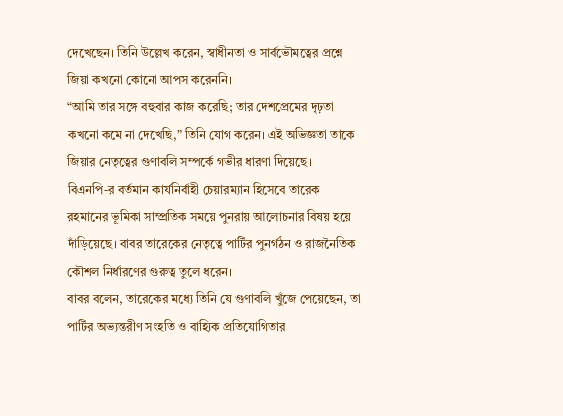দেখেছেন। তিনি উল্লেখ করেন, স্বাধীনতা ও সার্বভৌমত্বের প্রশ্নে জিয়া কখনো কোনো আপস করেননি।
“আমি তার সঙ্গে বহুবার কাজ করেছি; তার দেশপ্রেমের দৃঢ়তা কখনো কমে না দেখেছি,” তিনি যোগ করেন। এই অভিজ্ঞতা তাকে জিয়ার নেতৃত্বের গুণাবলি সম্পর্কে গভীর ধারণা দিয়েছে।
বিএনপি-র বর্তমান কার্যনির্বাহী চেয়ারম্যান হিসেবে তারেক রহমানের ভূমিকা সাম্প্রতিক সময়ে পুনরায় আলোচনার বিষয় হয়ে দাঁড়িয়েছে। বাবর তারেকের নেতৃত্বে পার্টির পুনর্গঠন ও রাজনৈতিক কৌশল নির্ধারণের গুরুত্ব তুলে ধরেন।
বাবর বলেন, তারেকের মধ্যে তিনি যে গুণাবলি খুঁজে পেয়েছেন, তা পার্টির অভ্যন্তরীণ সংহতি ও বাহ্যিক প্রতিযোগিতার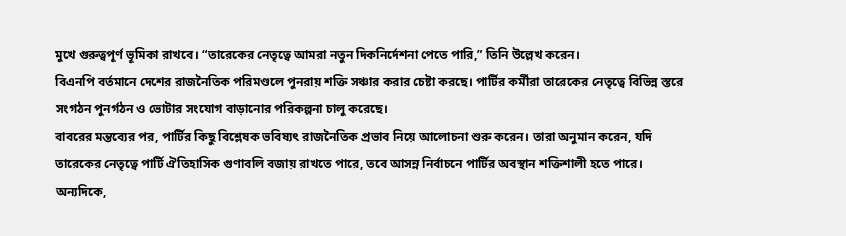মুখে গুরুত্বপূর্ণ ভূমিকা রাখবে। “তারেকের নেতৃত্বে আমরা নতুন দিকনির্দেশনা পেতে পারি,” তিনি উল্লেখ করেন।
বিএনপি বর্তমানে দেশের রাজনৈতিক পরিমণ্ডলে পুনরায় শক্তি সঞ্চার করার চেষ্টা করছে। পার্টির কর্মীরা তারেকের নেতৃত্বে বিভিন্ন স্তরে সংগঠন পুনর্গঠন ও ভোটার সংযোগ বাড়ানোর পরিকল্পনা চালু করেছে।
বাবরের মন্তব্যের পর, পার্টির কিছু বিশ্লেষক ভবিষ্যৎ রাজনৈতিক প্রভাব নিয়ে আলোচনা শুরু করেন। তারা অনুমান করেন, যদি তারেকের নেতৃত্বে পার্টি ঐতিহাসিক গুণাবলি বজায় রাখতে পারে, তবে আসন্ন নির্বাচনে পার্টির অবস্থান শক্তিশালী হতে পারে।
অন্যদিকে,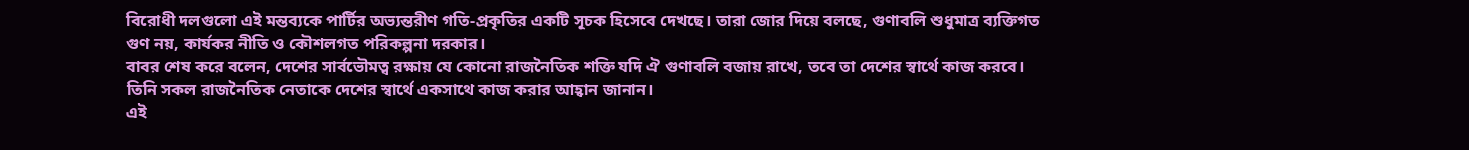বিরোধী দলগুলো এই মন্তব্যকে পার্টির অভ্যন্তরীণ গতি-প্রকৃতির একটি সূচক হিসেবে দেখছে। তারা জোর দিয়ে বলছে, গুণাবলি শুধুমাত্র ব্যক্তিগত গুণ নয়, কার্যকর নীতি ও কৌশলগত পরিকল্পনা দরকার।
বাবর শেষ করে বলেন, দেশের সার্বভৌমত্ব রক্ষায় যে কোনো রাজনৈতিক শক্তি যদি ঐ গুণাবলি বজায় রাখে, তবে তা দেশের স্বার্থে কাজ করবে। তিনি সকল রাজনৈতিক নেতাকে দেশের স্বার্থে একসাথে কাজ করার আহ্বান জানান।
এই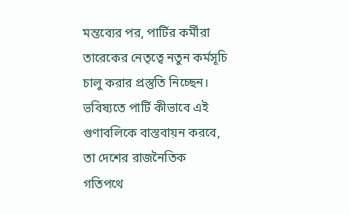মন্তব্যের পর, পার্টির কর্মীরা তারেকের নেতৃত্বে নতুন কর্মসূচি চালু করার প্রস্তুতি নিচ্ছেন। ভবিষ্যতে পার্টি কীভাবে এই গুণাবলিকে বাস্তবায়ন করবে, তা দেশের রাজনৈতিক গতিপথে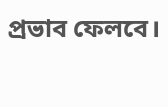প্রভাব ফেলবে।